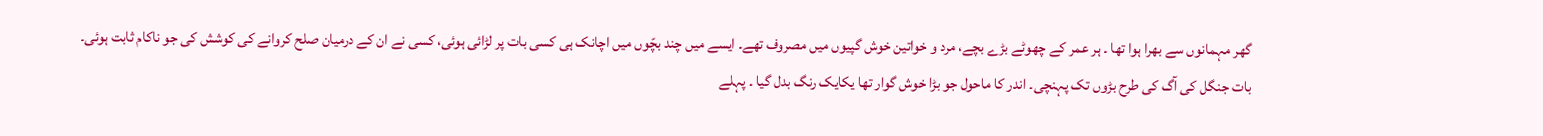گھر مہمانوں سے بھرا ہوا تھا ۔ ہر عمر کے چھوٹے بڑے بچے، مرد و خواتین خوش گپیوں میں مصروف تھے۔ ایسے میں چند بچّوں میں اچانک ہی کسی بات پر لڑائی ہوئی، کسی نے ان کے درمیان صلح کروانے کی کوشش کی جو ناکام ثابت ہوئی۔
بات جنگل کی آگ کی طرح بڑوں تک پہنچی۔ اندر کا ماحول جو بڑا خوش گوار تھا یکایک رنگ بدل گیا ۔ پہلے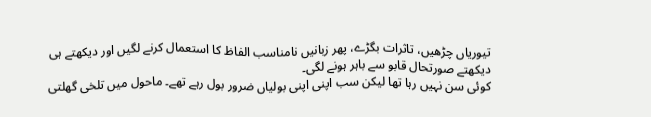تیوریاں چڑھیں، تاثرات بگڑے، پھر زبانیں نامناسب الفاظ کا استعمال کرنے لگیں اور دیکھتے ہی دیکھتے صورتحال قابو سے باہر ہونے لگی۔
کوئی سن نہیں رہا تھا لیکن سب اپنی اپنی بولیاں ضرور بول رہے تھے۔ ماحول میں تلخی گھلتی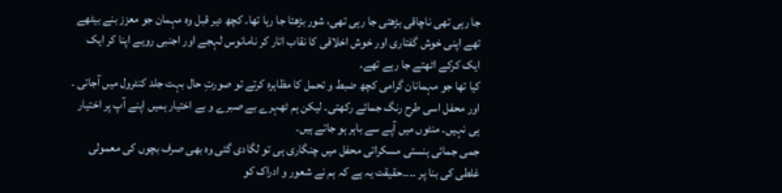جا رہی تھی ناچاقی بڑھتی جا رہی تھی، شور بڑھتا جا رہا تھا۔ کچھ دیر قبل وہ مہمان جو معزز بنے بیٹھے تھے اپنی خوش گفتاری اور خوش اخلاقی کا نقاب اتار کر نامانوس لہجے اور اجنبی رویے اپنا کر ایک ایک کرکے اٹھتے جا رہے تھے۔
کیا تھا جو مہمانان گرامی کچھ ضبط و تحمل کا مظاہرہ کرتے تو صورتِ حال بہت جلد کنٹرول میں آجاتی ۔ اور محفل اسی طرح رنگ جمائے رکھتی۔ لیکن ہم ٹھہرے بے صبرے و بے اختیار ہمیں اپنے آپ پر اختیار ہی نہیں۔ منٹوں میں آپے سے باہر ہو جاتے ہیں۔
جمی جمائی ہنستی مسکراتی محفل میں چنگاری ہی تو لگادی گئی وہ بھی صرف بچوں کی معمولی غلطی کی بنا پر ۔۔۔۔حقیقت یہ ہے کہ ہم نے شعور و ادراک کو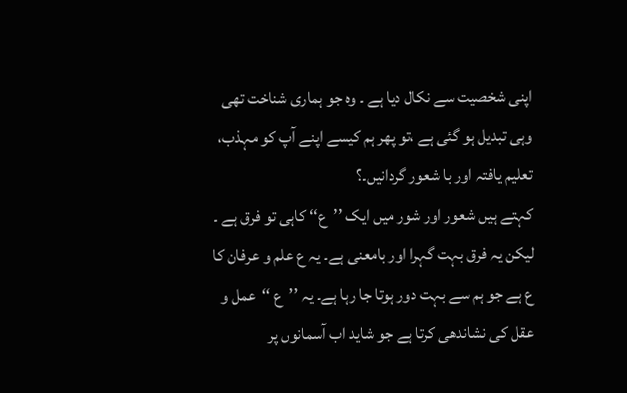اپنی شخصیت سے نکال دیا ہے ۔ وہ جو ہماری شناخت تھی وہی تبدیل ہو گئی ہے ،تو پھر ہم کیسے اپنے آپ کو مہذب، تعلیم یافتہ اور با شعور گردانیں۔؟
کہتے ہیں شعور اور شور میں ایک ’’ع‘‘ کاہی تو فرق ہے ۔ لیکن یہ فرق بہت گہرا اور بامعنی ہے۔ یہ ع علم و عرفان کا ع ہے جو ہم سے بہت دور ہوتا جا رہا ہے۔ یہ ’’ع ‘‘عمل و عقل کی نشاندھی کرتا ہے جو شاید اب آسمانوں پر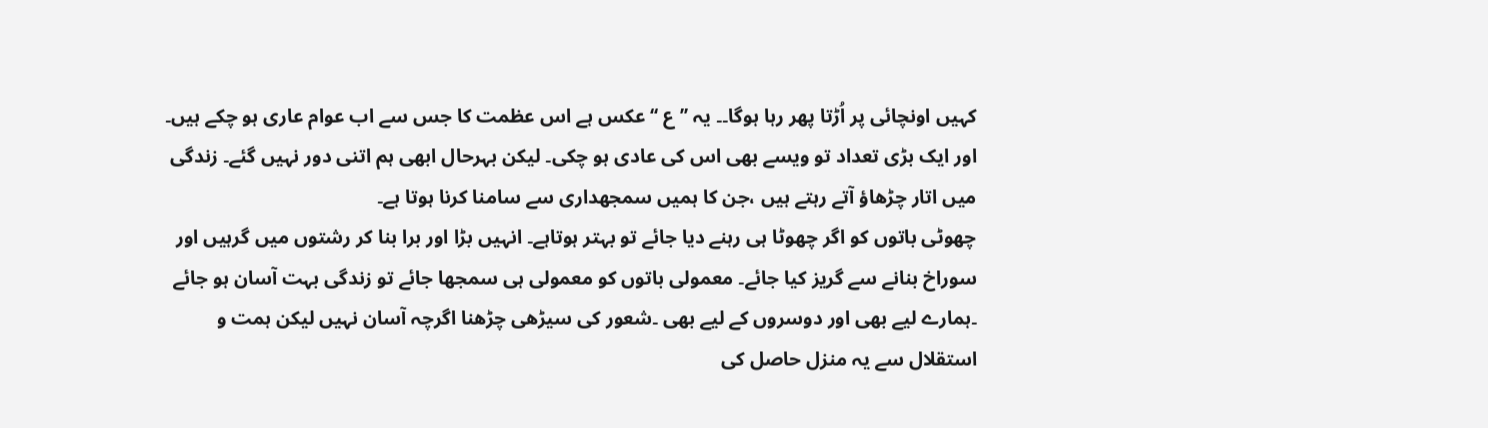کہیں اونچائی پر اُڑتا پھر رہا ہوگا۔۔ یہ ’’ع ‘‘عکس ہے اس عظمت کا جس سے اب عوام عاری ہو چکے ہیں۔ اور ایک بڑی تعداد تو ویسے بھی اس کی عادی ہو چکی۔ لیکن بہرحال ابھی ہم اتنی دور نہیں گئے۔ زندگی میں اتار چڑھاؤ آتے رہتے ہیں ،جن کا ہمیں سمجھداری سے سامنا کرنا ہوتا ہے۔
چھوٹی باتوں کو اگر چھوٹا ہی رہنے دیا جائے تو بہتر ہوتاہے۔ انہیں بڑا اور برا بنا کر رشتوں میں گرہیں اور سوراخ بنانے سے گریز کیا جائے۔ معمولی باتوں کو معمولی ہی سمجھا جائے تو زندگی بہت آسان ہو جائے ۔ہمارے لیے بھی اور دوسروں کے لیے بھی ۔شعور کی سیڑھی چڑھنا اگرچہ آسان نہیں لیکن ہمت و استقلال سے یہ منزل حاصل کی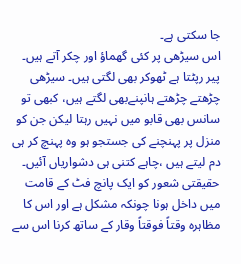جا سکتی ہے۔
اس سیڑھی پر کئی گھماؤ اور چکر آتے ہیں۔ پیر رپٹتا ہے ٹھوکر بھی لگتی ہیں۔ سیڑھی چڑھتے چڑھتے ہانپنےبھی لگتے ہیں، کبھی تو سانس بھی قابو میں نہیں رہتا لیکن جن کو منزل پر پہنچنے کی جستجو ہو وہ پہنچ کر ہی دم لیتے ہیں ،چاہے کتنی ہی دشواریاں آئیں۔
حقیقتی شعور کو ایک پانچ فٹ کے قامت میں داخل ہونا چونکہ مشکل ہے اور اس کا مظاہرہ وقتاً فوقتاً وقار کے ساتھ کرنا اس سے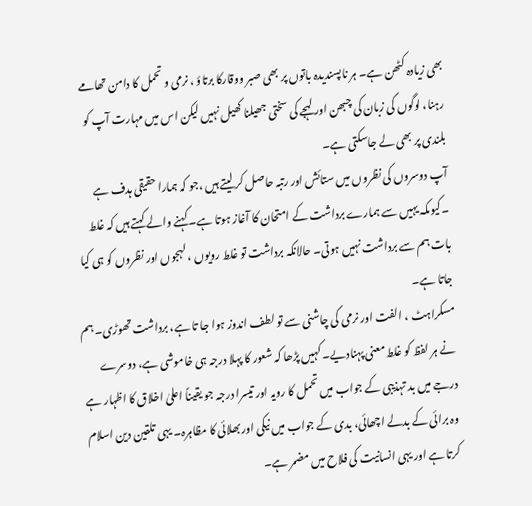بھی زیادہ کٹھن ہے۔ ہر ناپسندیدہ باتوں پر بھی صبر ووقارکا برتاؤ ، نرمی و تحمل کا دامن تھامے رہنا، لوگوں کی زبان کی چبھن اور لہجے کی سختی جھیلنا کھیل نہیں لیکن اس میں مہارت آپ کو بلندی پر بھی لے جاسکتی ہے۔
آپ دوسروں کی نظروں میں ستائش اور رتبہ حاصل کر لیتے ہیں ،جو کہ ہمارا حقیقی ہدف ہے ۔کیوںکہ یہیں سے ہمارے برداشت کے امتحان کا آغاز ہوتا ہے۔ کہنے والے کہتے ہیں کہ غلط بات ہم سے برداشت نہیں ہوتی۔ حالانکہ برداشت تو غلط رویوں ، لہجوں اور نظروں کو ہی کیا جاتا ہے۔
مسکراہٹ ، الفت اور نرمی کی چاشنی سے تو لطف اندوز ہوا جا تا ہے، برداشت تھوڑی۔ ہم نے ہر لفظ کو غلط معنی پہنادیے۔ کہیں پڑھا کہ شعور کا پہلا درجہ ہی خاموشی ہے، دوسرے درجے میں بد تہذیبی کے جواب میں تحمل کا رویہ اور تیسرا درجہ جو یقیناً اعلیٰ اخلاق کا اظہار ہے وہ برائی کے بدلے اچھائی، بدی کے جواب میں نیکی اور بھلائی کا مظاہرہ۔ یہی تلقین دین اسلام کرتا ہے اور یہی انسانیت کی فلاح میں مضمر ہے۔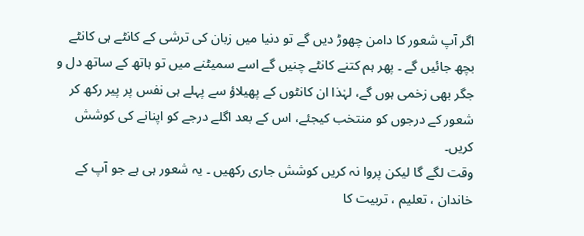اگر آپ شعور کا دامن چھوڑ دیں گے تو دنیا میں زبان کی ترشی کے کانٹے ہی کانٹے بچھ جائیں گے ۔ پھر ہم کتنے کانٹے چنیں گے اسے سمیٹنے میں تو ہاتھ کے ساتھ دل و جگر بھی زخمی ہوں گے، لہٰذا ان کانٹوں کے پھیلاؤ سے پہلے ہی نفس پر پیر رکھ کر شعور کے درجوں کو منتخب کیجئے، اس کے بعد اگلے درجے کو اپنانے کی کوشش کریں۔
وقت لگے گا لیکن پروا نہ کریں کوشش جاری رکھیں ۔ یہ شعور ہی ہے جو آپ کے خاندان ، تعلیم ، تربیت کا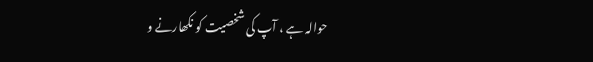حوالہ ہے ، آپ کی شخصیت کو نکھارنے و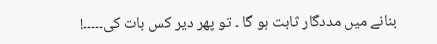بنانے میں مددگار ثابت ہو گا ۔ تو پھر دیر کس بات کی۔۔۔۔۔!